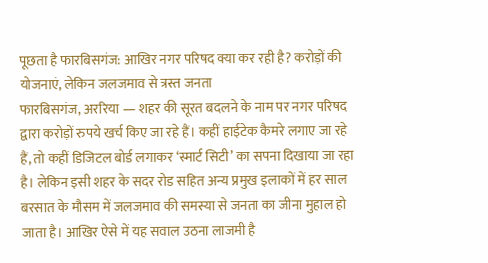पूछता है फारबिसगंज: आखिर नगर परिषद क्या कर रही है? करोड़ों की योजनाएं, लेकिन जलजमाव से त्रस्त जनता
फारबिसगंज, अररिया — शहर की सूरत बदलने के नाम पर नगर परिषद द्वारा करोड़ों रुपये खर्च किए जा रहे हैं। कहीं हाईटेक कैमरे लगाए जा रहे हैं, तो कहीं डिजिटल बोर्ड लगाकर ‘स्मार्ट सिटी’ का सपना दिखाया जा रहा है। लेकिन इसी शहर के सदर रोड सहित अन्य प्रमुख इलाकों में हर साल बरसात के मौसम में जलजमाव की समस्या से जनता का जीना मुहाल हो जाता है। आखिर ऐसे में यह सवाल उठना लाजमी है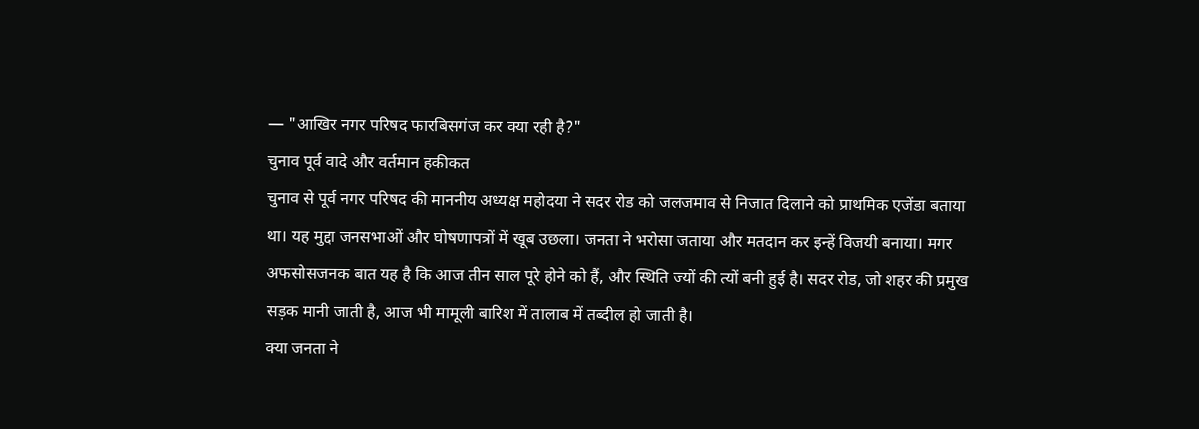— "आखिर नगर परिषद फारबिसगंज कर क्या रही है?"
चुनाव पूर्व वादे और वर्तमान हकीकत
चुनाव से पूर्व नगर परिषद की माननीय अध्यक्ष महोदया ने सदर रोड को जलजमाव से निजात दिलाने को प्राथमिक एजेंडा बताया था। यह मुद्दा जनसभाओं और घोषणापत्रों में खूब उछला। जनता ने भरोसा जताया और मतदान कर इन्हें विजयी बनाया। मगर अफसोसजनक बात यह है कि आज तीन साल पूरे होने को हैं, और स्थिति ज्यों की त्यों बनी हुई है। सदर रोड, जो शहर की प्रमुख सड़क मानी जाती है, आज भी मामूली बारिश में तालाब में तब्दील हो जाती है।
क्या जनता ने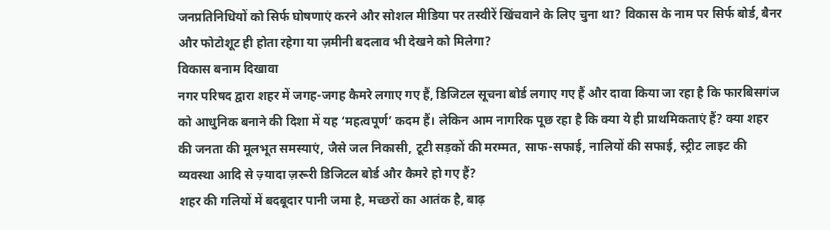जनप्रतिनिधियों को सिर्फ घोषणाएं करने और सोशल मीडिया पर तस्वीरें खिंचवाने के लिए चुना था? विकास के नाम पर सिर्फ बोर्ड, बैनर और फोटोशूट ही होता रहेगा या ज़मीनी बदलाव भी देखने को मिलेगा?
विकास बनाम दिखावा
नगर परिषद द्वारा शहर में जगह-जगह कैमरे लगाए गए हैं, डिजिटल सूचना बोर्ड लगाए गए हैं और दावा किया जा रहा है कि फारबिसगंज को आधुनिक बनाने की दिशा में यह ‘महत्वपूर्ण’ कदम हैं। लेकिन आम नागरिक पूछ रहा है कि क्या ये ही प्राथमिकताएं हैं? क्या शहर की जनता की मूलभूत समस्याएं, जैसे जल निकासी, टूटी सड़कों की मरम्मत, साफ-सफाई, नालियों की सफाई, स्ट्रीट लाइट की व्यवस्था आदि से ज़्यादा ज़रूरी डिजिटल बोर्ड और कैमरे हो गए हैं?
शहर की गलियों में बदबूदार पानी जमा है, मच्छरों का आतंक है, बाढ़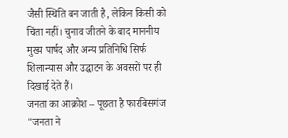जैसी स्थिति बन जाती है, लेकिन किसी को चिंता नहीं। चुनाव जीतने के बाद माननीय मुख्य पार्षद और अन्य प्रतिनिधि सिर्फ शिलान्यास और उद्घाटन के अवसरों पर ही दिखाई देते हैं।
जनता का आक्रोश – पूछता है फारबिसगंज
"जनता ने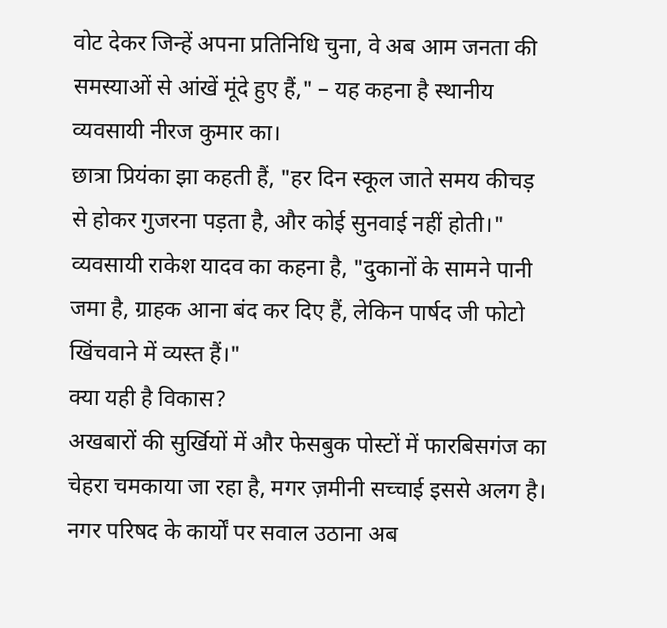वोट देकर जिन्हें अपना प्रतिनिधि चुना, वे अब आम जनता की समस्याओं से आंखें मूंदे हुए हैं," – यह कहना है स्थानीय व्यवसायी नीरज कुमार का।
छात्रा प्रियंका झा कहती हैं, "हर दिन स्कूल जाते समय कीचड़ से होकर गुजरना पड़ता है, और कोई सुनवाई नहीं होती।"
व्यवसायी राकेश यादव का कहना है, "दुकानों के सामने पानी जमा है, ग्राहक आना बंद कर दिए हैं, लेकिन पार्षद जी फोटो खिंचवाने में व्यस्त हैं।"
क्या यही है विकास?
अखबारों की सुर्खियों में और फेसबुक पोस्टों में फारबिसगंज का चेहरा चमकाया जा रहा है, मगर ज़मीनी सच्चाई इससे अलग है। नगर परिषद के कार्यों पर सवाल उठाना अब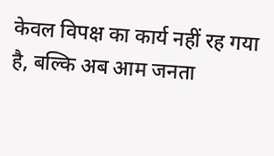केवल विपक्ष का कार्य नहीं रह गया है, बल्कि अब आम जनता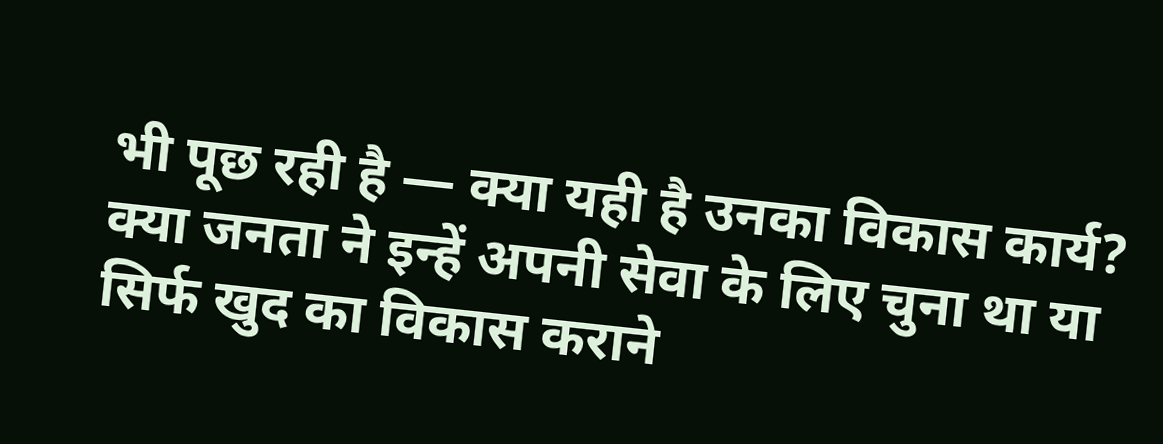भी पूछ रही है — क्या यही है उनका विकास कार्य?
क्या जनता ने इन्हें अपनी सेवा के लिए चुना था या सिर्फ खुद का विकास कराने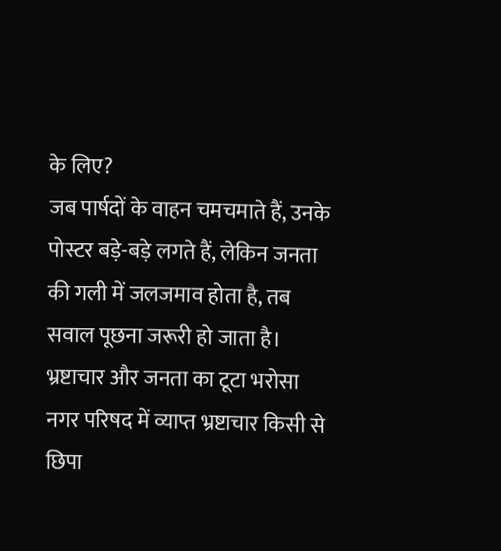के लिए?
जब पार्षदों के वाहन चमचमाते हैं, उनके पोस्टर बड़े-बड़े लगते हैं, लेकिन जनता की गली में जलजमाव होता है, तब सवाल पूछना जरूरी हो जाता है।
भ्रष्टाचार और जनता का टूटा भरोसा
नगर परिषद में व्याप्त भ्रष्टाचार किसी से छिपा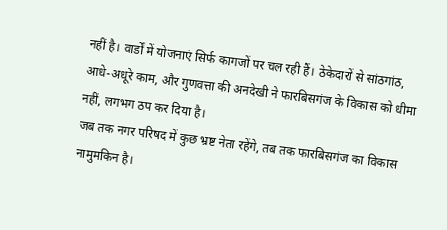नहीं है। वार्डों में योजनाएं सिर्फ कागजों पर चल रही हैं। ठेकेदारों से सांठगांठ, आधे-अधूरे काम, और गुणवत्ता की अनदेखी ने फारबिसगंज के विकास को धीमा नहीं, लगभग ठप कर दिया है।
जब तक नगर परिषद में कुछ भ्रष्ट नेता रहेंगे, तब तक फारबिसगंज का विकास नामुमकिन है।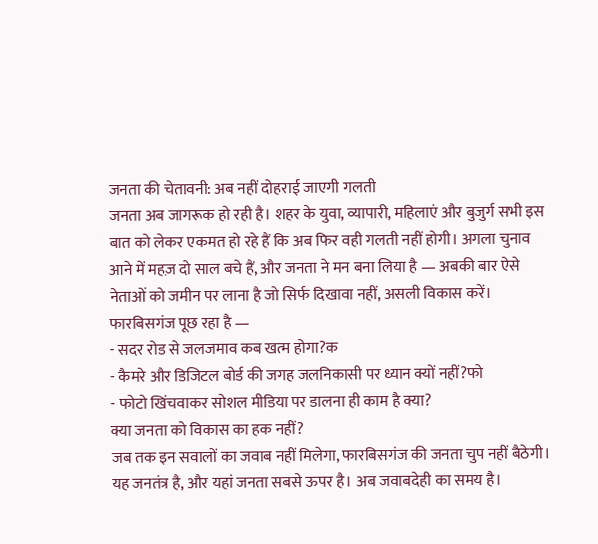जनता की चेतावनी: अब नहीं दोहराई जाएगी गलती
जनता अब जागरूक हो रही है। शहर के युवा, व्यापारी, महिलाएं और बुजुर्ग सभी इस बात को लेकर एकमत हो रहे हैं कि अब फिर वही गलती नहीं होगी। अगला चुनाव आने में महज़ दो साल बचे हैं, और जनता ने मन बना लिया है — अबकी बार ऐसे नेताओं को जमीन पर लाना है जो सिर्फ दिखावा नहीं, असली विकास करें।
फारबिसगंज पूछ रहा है —
- सदर रोड से जलजमाव कब खत्म होगा?क
- कैमरे और डिजिटल बोर्ड की जगह जलनिकासी पर ध्यान क्यों नहीं?फो
- फोटो खिंचवाकर सोशल मीडिया पर डालना ही काम है क्या?
क्या जनता को विकास का हक नहीं?
जब तक इन सवालों का जवाब नहीं मिलेगा, फारबिसगंज की जनता चुप नहीं बैठेगी। यह जनतंत्र है, और यहां जनता सबसे ऊपर है। अब जवाबदेही का समय है।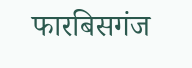फारबिसगंज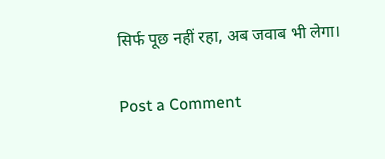सिर्फ पूछ नहीं रहा, अब जवाब भी लेगा।

Post a Comment